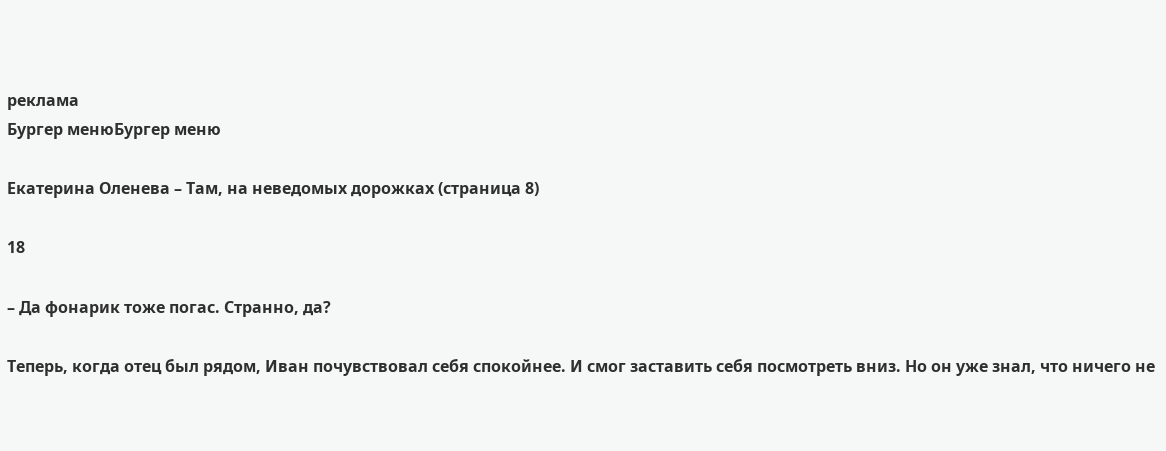реклама
Бургер менюБургер меню

Екатерина Оленева – Там, на неведомых дорожках (страница 8)

18

– Да фонарик тоже погас. Странно, да?

Теперь, когда отец был рядом, Иван почувствовал себя спокойнее. И смог заставить себя посмотреть вниз. Но он уже знал, что ничего не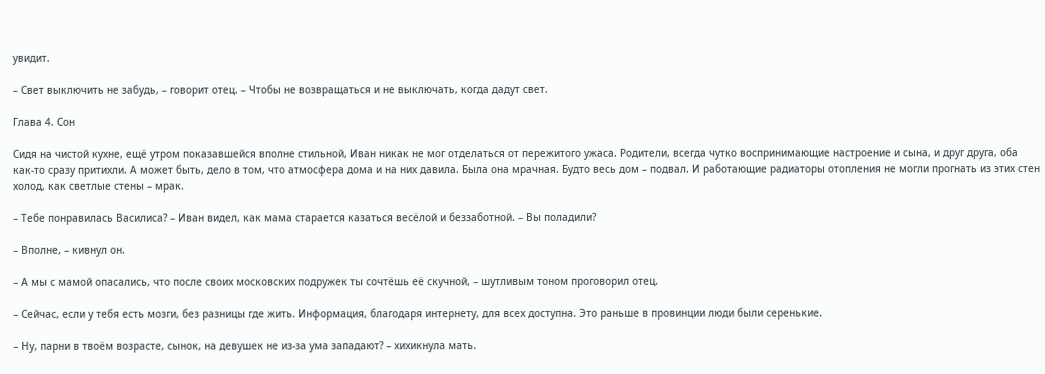увидит.

– Свет выключить не забудь, – говорит отец. – Чтобы не возвращаться и не выключать, когда дадут свет.

Глава 4. Сон

Сидя на чистой кухне, ещё утром показавшейся вполне стильной, Иван никак не мог отделаться от пережитого ужаса. Родители, всегда чутко воспринимающие настроение и сына, и друг друга, оба как-то сразу притихли. А может быть, дело в том, что атмосфера дома и на них давила. Была она мрачная. Будто весь дом – подвал. И работающие радиаторы отопления не могли прогнать из этих стен холод, как светлые стены – мрак.

– Тебе понравилась Василиса? – Иван видел, как мама старается казаться весёлой и беззаботной. – Вы поладили?

– Вполне, – кивнул он.

– А мы с мамой опасались, что после своих московских подружек ты сочтёшь её скучной, – шутливым тоном проговорил отец.

– Сейчас, если у тебя есть мозги, без разницы где жить. Информация, благодаря интернету, для всех доступна. Это раньше в провинции люди были серенькие.

– Ну, парни в твоём возрасте, сынок, на девушек не из-за ума западают? – хихикнула мать.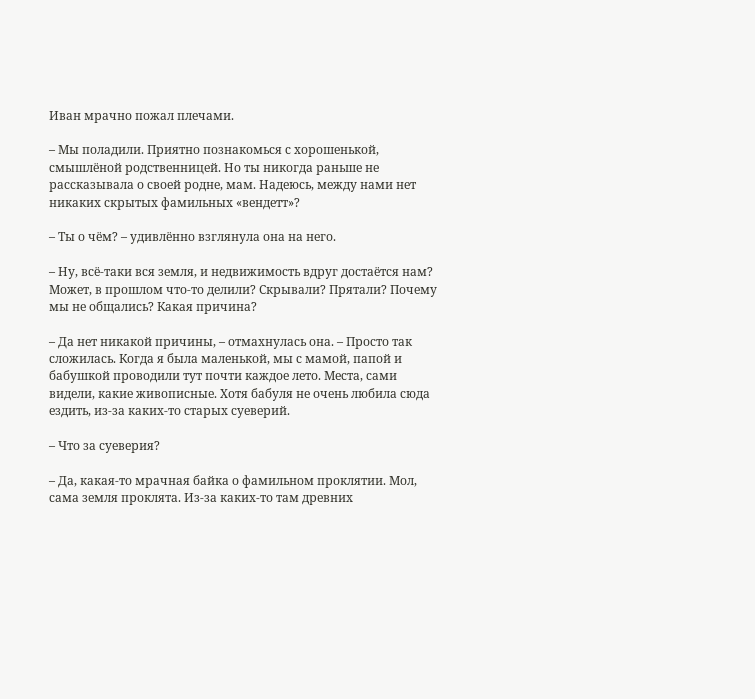Иван мрачно пожал плечами.

– Мы поладили. Приятно познакомься с хорошенькой, смышлёной родственницей. Но ты никогда раньше не рассказывала о своей родне, мам. Надеюсь, между нами нет никаких скрытых фамильных «вендетт»?

– Ты о чём? – удивлённо взглянула она на него.

– Ну, всё-таки вся земля, и недвижимость вдруг достаётся нам? Может, в прошлом что-то делили? Скрывали? Прятали? Почему мы не общались? Какая причина?

– Да нет никакой причины, – отмахнулась она. – Просто так сложилась. Когда я была маленькой, мы с мамой, папой и бабушкой проводили тут почти каждое лето. Места, сами видели, какие живописные. Хотя бабуля не очень любила сюда ездить, из-за каких-то старых суеверий.

– Что за суеверия?

– Да, какая-то мрачная байка о фамильном проклятии. Мол, сама земля проклята. Из-за каких-то там древних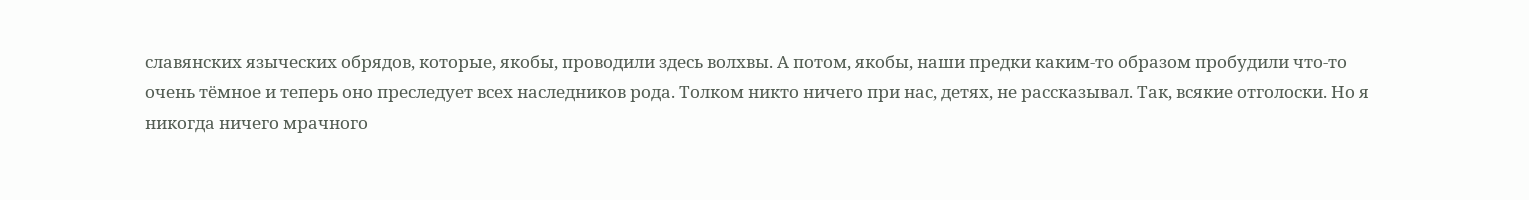славянских языческих обрядов, которые, якобы, проводили здесь волхвы. А потом, якобы, наши предки каким-то образом пробудили что-то очень тёмное и теперь оно преследует всех наследников рода. Толком никто ничего при нас, детях, не рассказывал. Так, всякие отголоски. Но я никогда ничего мрачного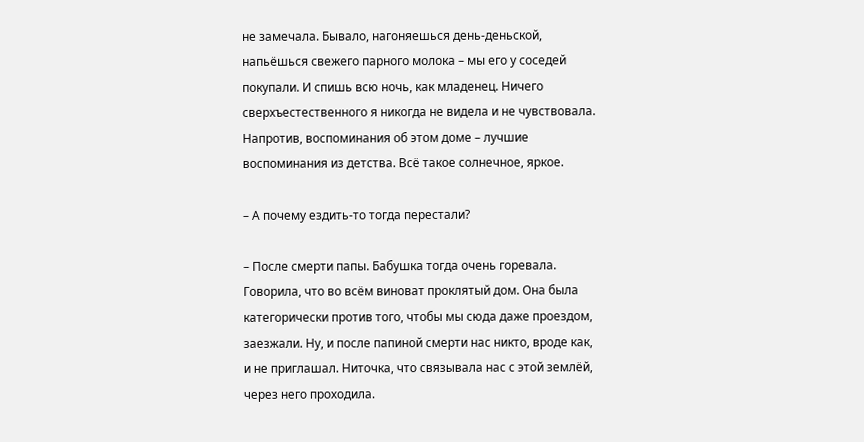не замечала. Бывало, нагоняешься день-деньской, напьёшься свежего парного молока – мы его у соседей покупали. И спишь всю ночь, как младенец. Ничего сверхъестественного я никогда не видела и не чувствовала. Напротив, воспоминания об этом доме – лучшие воспоминания из детства. Всё такое солнечное, яркое.

– А почему ездить-то тогда перестали?

– После смерти папы. Бабушка тогда очень горевала. Говорила, что во всём виноват проклятый дом. Она была категорически против того, чтобы мы сюда даже проездом, заезжали. Ну, и после папиной смерти нас никто, вроде как, и не приглашал. Ниточка, что связывала нас с этой землёй, через него проходила.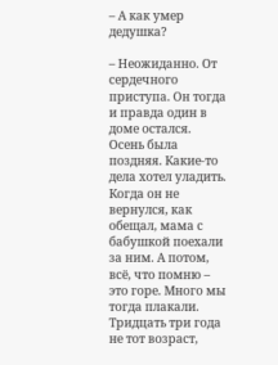– А как умер дедушка?

– Неожиданно. От сердечного приступа. Он тогда и правда один в доме остался. Осень была поздняя. Какие-то дела хотел уладить. Когда он не вернулся, как обещал, мама с бабушкой поехали за ним. А потом, всё, что помню – это горе. Много мы тогда плакали. Тридцать три года не тот возраст,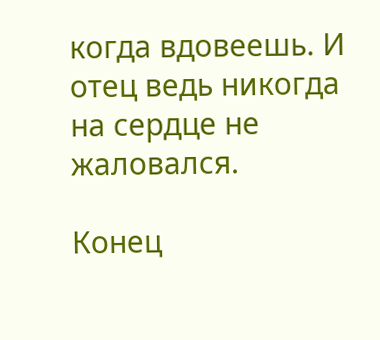когда вдовеешь. И отец ведь никогда на сердце не жаловался.

Конец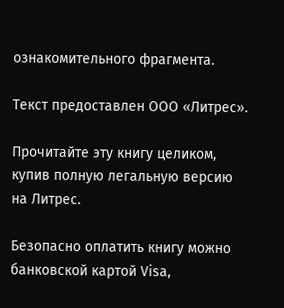ознакомительного фрагмента.

Текст предоставлен ООО «Литрес».

Прочитайте эту книгу целиком, купив полную легальную версию на Литрес.

Безопасно оплатить книгу можно банковской картой Visa,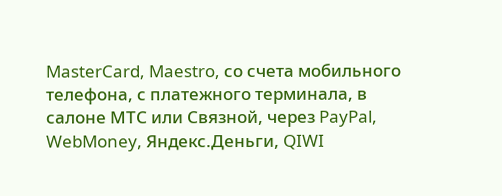MasterCard, Maestro, со счета мобильного телефона, с платежного терминала, в салоне МТС или Связной, через PayPal, WebMoney, Яндекс.Деньги, QIWI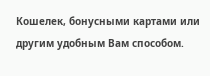Кошелек, бонусными картами или другим удобным Вам способом.